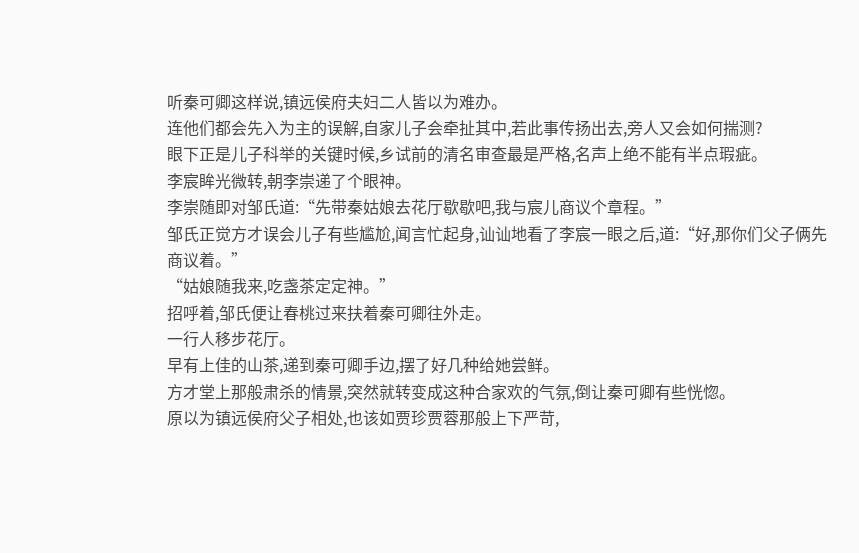听秦可卿这样说,镇远侯府夫妇二人皆以为难办。
连他们都会先入为主的误解,自家儿子会牵扯其中,若此事传扬出去,旁人又会如何揣测?
眼下正是儿子科举的关键时候,乡试前的清名审查最是严格,名声上绝不能有半点瑕疵。
李宸眸光微转,朝李崇递了个眼神。
李崇随即对邹氏道:“先带秦姑娘去花厅歇歇吧,我与宸儿商议个章程。”
邹氏正觉方才误会儿子有些尴尬,闻言忙起身,讪讪地看了李宸一眼之后,道:“好,那你们父子俩先商议着。”
“姑娘随我来,吃盏茶定定神。”
招呼着,邹氏便让春桃过来扶着秦可卿往外走。
一行人移步花厅。
早有上佳的山茶,递到秦可卿手边,摆了好几种给她尝鲜。
方才堂上那般肃杀的情景,突然就转变成这种合家欢的气氛,倒让秦可卿有些恍惚。
原以为镇远侯府父子相处,也该如贾珍贾蓉那般上下严苛,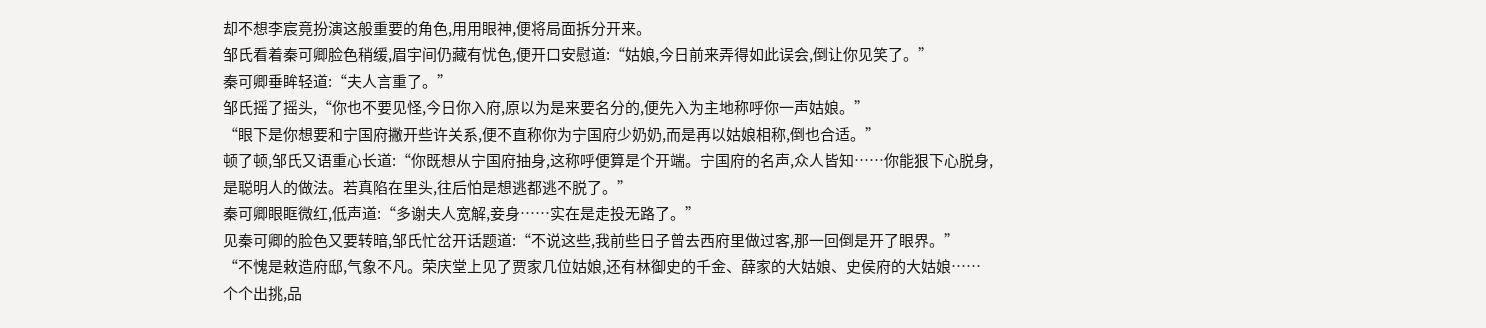却不想李宸竟扮演这般重要的角色,用用眼神,便将局面拆分开来。
邹氏看着秦可卿脸色稍缓,眉宇间仍藏有忧色,便开口安慰道:“姑娘,今日前来弄得如此误会,倒让你见笑了。”
秦可卿垂眸轻道:“夫人言重了。”
邹氏摇了摇头,“你也不要见怪,今日你入府,原以为是来要名分的,便先入为主地称呼你一声姑娘。”
“眼下是你想要和宁国府撇开些许关系,便不直称你为宁国府少奶奶,而是再以姑娘相称,倒也合适。”
顿了顿,邹氏又语重心长道:“你既想从宁国府抽身,这称呼便算是个开端。宁国府的名声,众人皆知……你能狠下心脱身,是聪明人的做法。若真陷在里头,往后怕是想逃都逃不脱了。”
秦可卿眼眶微红,低声道:“多谢夫人宽解,妾身……实在是走投无路了。”
见秦可卿的脸色又要转暗,邹氏忙岔开话题道:“不说这些,我前些日子曾去西府里做过客,那一回倒是开了眼界。”
“不愧是敕造府邸,气象不凡。荣庆堂上见了贾家几位姑娘,还有林御史的千金、薛家的大姑娘、史侯府的大姑娘……个个出挑,品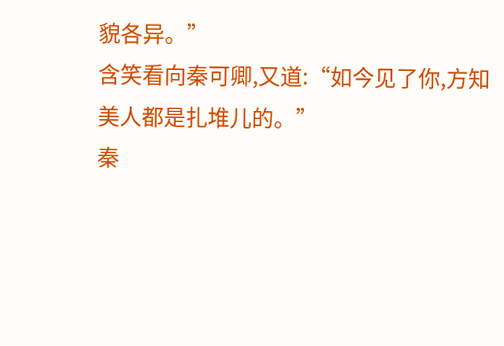貌各异。”
含笑看向秦可卿,又道:“如今见了你,方知美人都是扎堆儿的。”
秦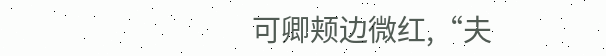可卿颊边微红,“夫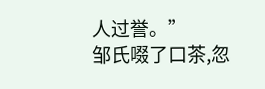人过誉。”
邹氏啜了口茶,忽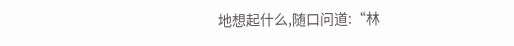地想起什么,随口问道:“林